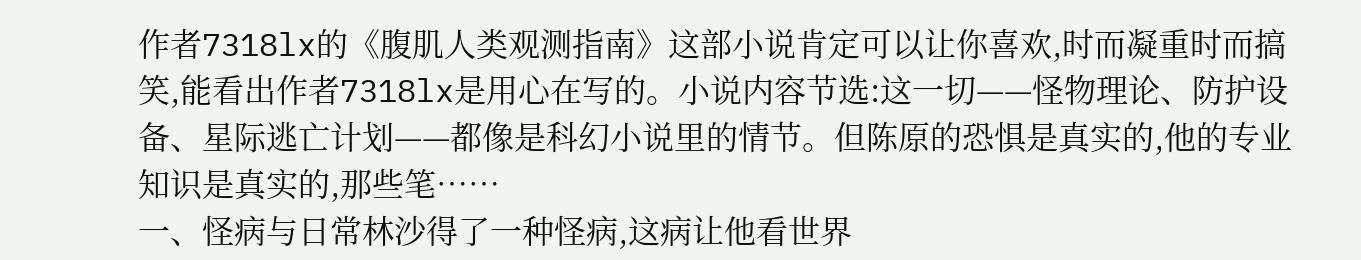作者7318lx的《腹肌人类观测指南》这部小说肯定可以让你喜欢,时而凝重时而搞笑,能看出作者7318lx是用心在写的。小说内容节选:这一切——怪物理论、防护设备、星际逃亡计划——都像是科幻小说里的情节。但陈原的恐惧是真实的,他的专业知识是真实的,那些笔……
一、怪病与日常林沙得了一种怪病,这病让他看世界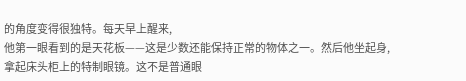的角度变得很独特。每天早上醒来,
他第一眼看到的是天花板——这是少数还能保持正常的物体之一。然后他坐起身,
拿起床头柜上的特制眼镜。这不是普通眼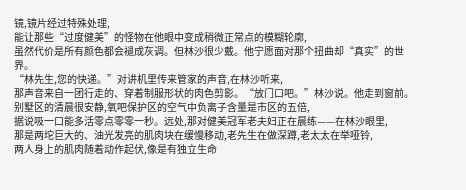镜,镜片经过特殊处理,
能让那些“过度健美”的怪物在他眼中变成稍微正常点的模糊轮廓,
虽然代价是所有颜色都会褪成灰调。但林沙很少戴。他宁愿面对那个扭曲却“真实”的世界。
“林先生,您的快递。”对讲机里传来管家的声音,在林沙听来,
那声音来自一团行走的、穿着制服形状的肉色剪影。“放门口吧。”林沙说。他走到窗前。
别墅区的清晨很安静,氧吧保护区的空气中负离子含量是市区的五倍,
据说吸一口能多活零点零零一秒。远处,那对健美冠军老夫妇正在晨练——在林沙眼里,
那是两坨巨大的、油光发亮的肌肉块在缓慢移动,老先生在做深蹲,老太太在举哑铃,
两人身上的肌肉随着动作起伏,像是有独立生命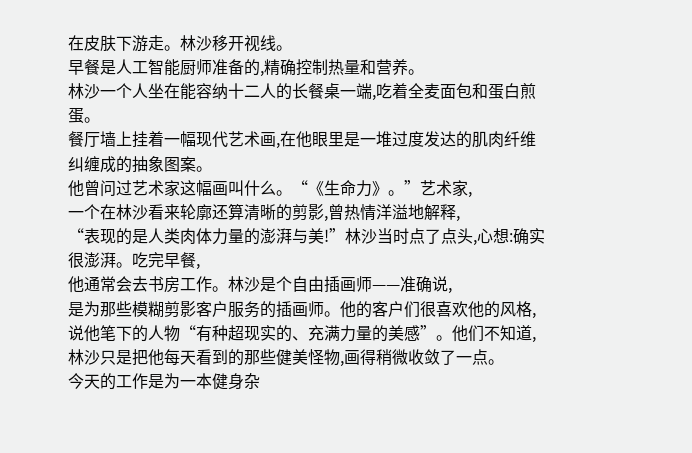在皮肤下游走。林沙移开视线。
早餐是人工智能厨师准备的,精确控制热量和营养。
林沙一个人坐在能容纳十二人的长餐桌一端,吃着全麦面包和蛋白煎蛋。
餐厅墙上挂着一幅现代艺术画,在他眼里是一堆过度发达的肌肉纤维纠缠成的抽象图案。
他曾问过艺术家这幅画叫什么。“《生命力》。”艺术家,
一个在林沙看来轮廓还算清晰的剪影,曾热情洋溢地解释,
“表现的是人类肉体力量的澎湃与美!”林沙当时点了点头,心想:确实很澎湃。吃完早餐,
他通常会去书房工作。林沙是个自由插画师——准确说,
是为那些模糊剪影客户服务的插画师。他的客户们很喜欢他的风格,
说他笔下的人物“有种超现实的、充满力量的美感”。他们不知道,
林沙只是把他每天看到的那些健美怪物,画得稍微收敛了一点。
今天的工作是为一本健身杂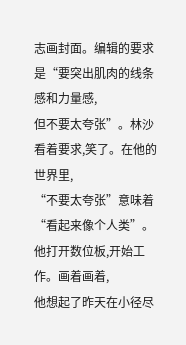志画封面。编辑的要求是“要突出肌肉的线条感和力量感,
但不要太夸张”。林沙看着要求,笑了。在他的世界里,
“不要太夸张”意味着“看起来像个人类”。他打开数位板,开始工作。画着画着,
他想起了昨天在小径尽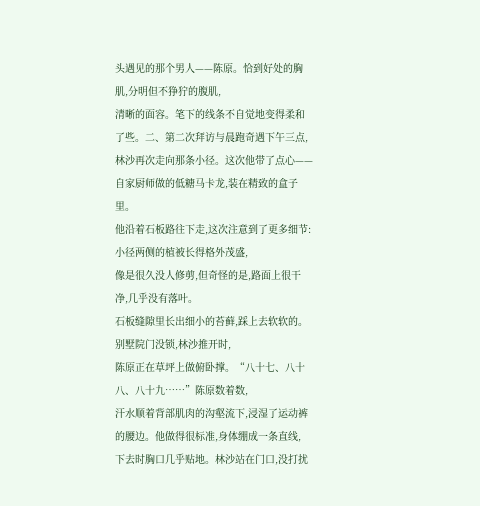头遇见的那个男人——陈原。恰到好处的胸肌,分明但不狰狞的腹肌,
清晰的面容。笔下的线条不自觉地变得柔和了些。二、第二次拜访与晨跑奇遇下午三点,
林沙再次走向那条小径。这次他带了点心——自家厨师做的低糖马卡龙,装在精致的盒子里。
他沿着石板路往下走,这次注意到了更多细节:小径两侧的植被长得格外茂盛,
像是很久没人修剪,但奇怪的是,路面上很干净,几乎没有落叶。
石板缝隙里长出细小的苔藓,踩上去软软的。别墅院门没锁,林沙推开时,
陈原正在草坪上做俯卧撑。“八十七、八十八、八十九……”陈原数着数,
汗水顺着背部肌肉的沟壑流下,浸湿了运动裤的腰边。他做得很标准,身体绷成一条直线,
下去时胸口几乎贴地。林沙站在门口,没打扰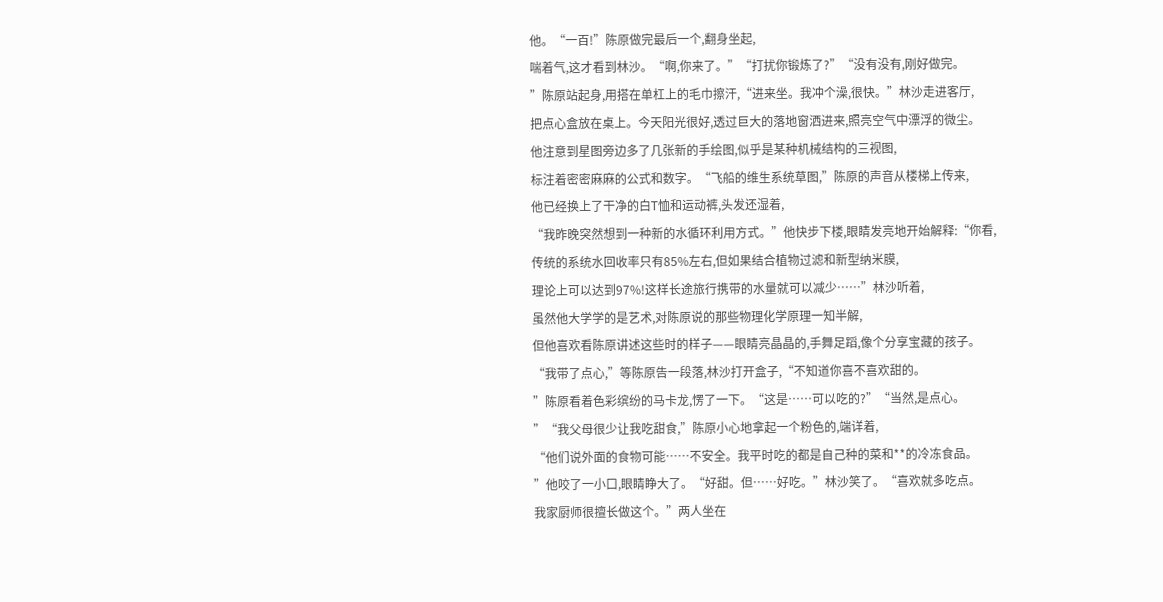他。“一百!”陈原做完最后一个,翻身坐起,
喘着气,这才看到林沙。“啊,你来了。”“打扰你锻炼了?”“没有没有,刚好做完。
”陈原站起身,用搭在单杠上的毛巾擦汗,“进来坐。我冲个澡,很快。”林沙走进客厅,
把点心盒放在桌上。今天阳光很好,透过巨大的落地窗洒进来,照亮空气中漂浮的微尘。
他注意到星图旁边多了几张新的手绘图,似乎是某种机械结构的三视图,
标注着密密麻麻的公式和数字。“飞船的维生系统草图,”陈原的声音从楼梯上传来,
他已经换上了干净的白T恤和运动裤,头发还湿着,
“我昨晚突然想到一种新的水循环利用方式。”他快步下楼,眼睛发亮地开始解释:“你看,
传统的系统水回收率只有85%左右,但如果结合植物过滤和新型纳米膜,
理论上可以达到97%!这样长途旅行携带的水量就可以减少……”林沙听着,
虽然他大学学的是艺术,对陈原说的那些物理化学原理一知半解,
但他喜欢看陈原讲述这些时的样子——眼睛亮晶晶的,手舞足蹈,像个分享宝藏的孩子。
“我带了点心,”等陈原告一段落,林沙打开盒子,“不知道你喜不喜欢甜的。
”陈原看着色彩缤纷的马卡龙,愣了一下。“这是……可以吃的?”“当然,是点心。
”“我父母很少让我吃甜食,”陈原小心地拿起一个粉色的,端详着,
“他们说外面的食物可能……不安全。我平时吃的都是自己种的菜和**的冷冻食品。
”他咬了一小口,眼睛睁大了。“好甜。但……好吃。”林沙笑了。“喜欢就多吃点。
我家厨师很擅长做这个。”两人坐在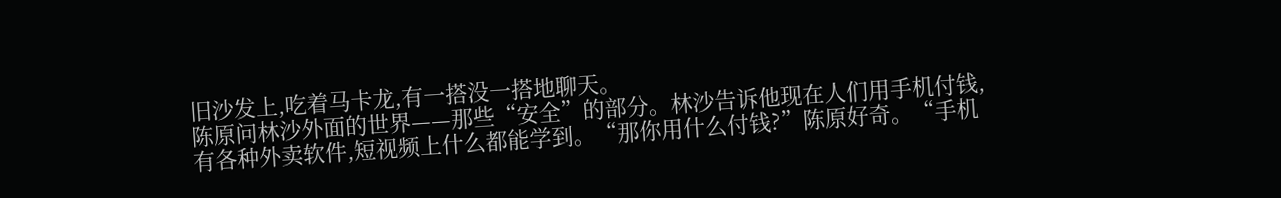旧沙发上,吃着马卡龙,有一搭没一搭地聊天。
陈原问林沙外面的世界——那些“安全”的部分。林沙告诉他现在人们用手机付钱,
有各种外卖软件,短视频上什么都能学到。“那你用什么付钱?”陈原好奇。“手机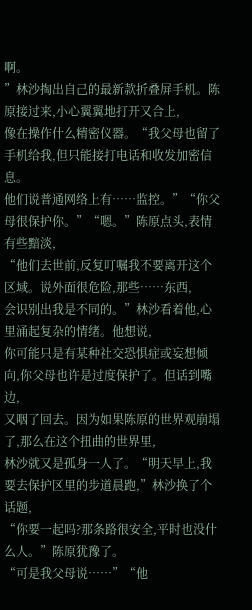啊。
”林沙掏出自己的最新款折叠屏手机。陈原接过来,小心翼翼地打开又合上,
像在操作什么精密仪器。“我父母也留了手机给我,但只能接打电话和收发加密信息。
他们说普通网络上有……监控。”“你父母很保护你。”“嗯。”陈原点头,表情有些黯淡,
“他们去世前,反复叮嘱我不要离开这个区域。说外面很危险,那些……东西,
会识别出我是不同的。”林沙看着他,心里涌起复杂的情绪。他想说,
你可能只是有某种社交恐惧症或妄想倾向,你父母也许是过度保护了。但话到嘴边,
又咽了回去。因为如果陈原的世界观崩塌了,那么在这个扭曲的世界里,
林沙就又是孤身一人了。“明天早上,我要去保护区里的步道晨跑,”林沙换了个话题,
“你要一起吗?那条路很安全,平时也没什么人。”陈原犹豫了。
“可是我父母说……”“他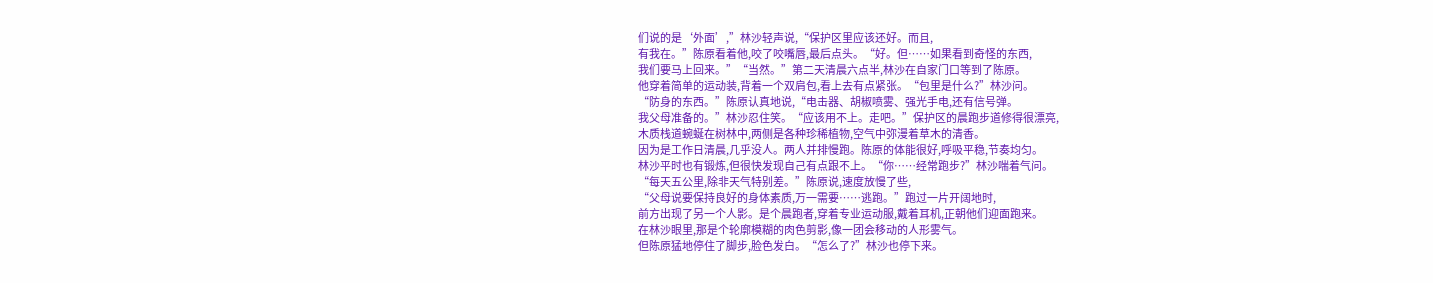们说的是‘外面’,”林沙轻声说,“保护区里应该还好。而且,
有我在。”陈原看着他,咬了咬嘴唇,最后点头。“好。但……如果看到奇怪的东西,
我们要马上回来。”“当然。”第二天清晨六点半,林沙在自家门口等到了陈原。
他穿着简单的运动装,背着一个双肩包,看上去有点紧张。“包里是什么?”林沙问。
“防身的东西。”陈原认真地说,“电击器、胡椒喷雾、强光手电,还有信号弹。
我父母准备的。”林沙忍住笑。“应该用不上。走吧。”保护区的晨跑步道修得很漂亮,
木质栈道蜿蜒在树林中,两侧是各种珍稀植物,空气中弥漫着草木的清香。
因为是工作日清晨,几乎没人。两人并排慢跑。陈原的体能很好,呼吸平稳,节奏均匀。
林沙平时也有锻炼,但很快发现自己有点跟不上。“你……经常跑步?”林沙喘着气问。
“每天五公里,除非天气特别差。”陈原说,速度放慢了些,
“父母说要保持良好的身体素质,万一需要……逃跑。”跑过一片开阔地时,
前方出现了另一个人影。是个晨跑者,穿着专业运动服,戴着耳机,正朝他们迎面跑来。
在林沙眼里,那是个轮廓模糊的肉色剪影,像一团会移动的人形雾气。
但陈原猛地停住了脚步,脸色发白。“怎么了?”林沙也停下来。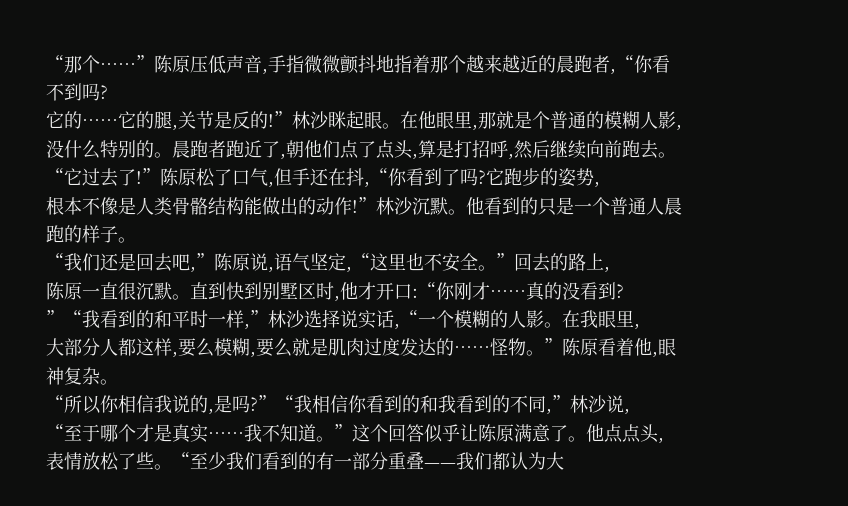“那个……”陈原压低声音,手指微微颤抖地指着那个越来越近的晨跑者,“你看不到吗?
它的……它的腿,关节是反的!”林沙眯起眼。在他眼里,那就是个普通的模糊人影,
没什么特别的。晨跑者跑近了,朝他们点了点头,算是打招呼,然后继续向前跑去。
“它过去了!”陈原松了口气,但手还在抖,“你看到了吗?它跑步的姿势,
根本不像是人类骨骼结构能做出的动作!”林沙沉默。他看到的只是一个普通人晨跑的样子。
“我们还是回去吧,”陈原说,语气坚定,“这里也不安全。”回去的路上,
陈原一直很沉默。直到快到别墅区时,他才开口:“你刚才……真的没看到?
”“我看到的和平时一样,”林沙选择说实话,“一个模糊的人影。在我眼里,
大部分人都这样,要么模糊,要么就是肌肉过度发达的……怪物。”陈原看着他,眼神复杂。
“所以你相信我说的,是吗?”“我相信你看到的和我看到的不同,”林沙说,
“至于哪个才是真实……我不知道。”这个回答似乎让陈原满意了。他点点头,
表情放松了些。“至少我们看到的有一部分重叠——我们都认为大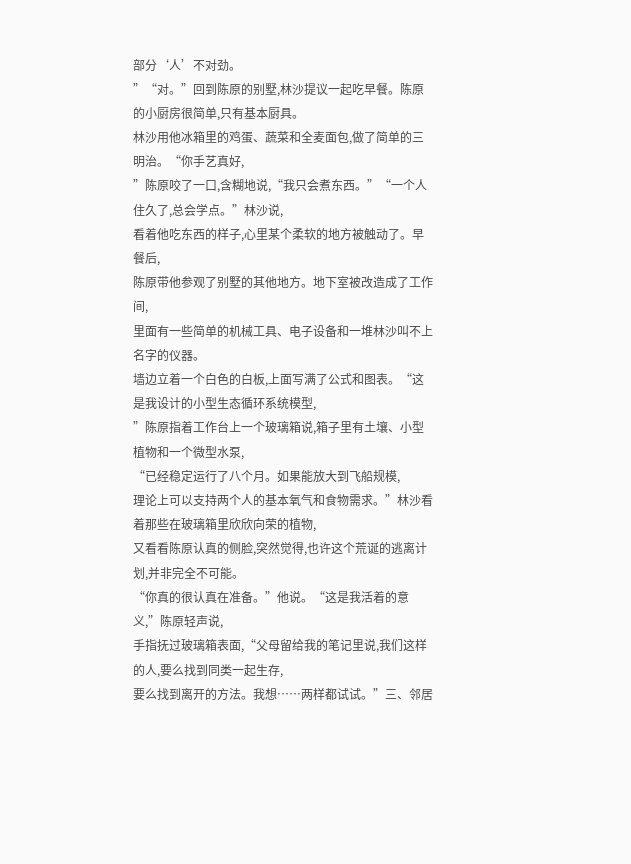部分‘人’不对劲。
”“对。”回到陈原的别墅,林沙提议一起吃早餐。陈原的小厨房很简单,只有基本厨具。
林沙用他冰箱里的鸡蛋、蔬菜和全麦面包,做了简单的三明治。“你手艺真好,
”陈原咬了一口,含糊地说,“我只会煮东西。”“一个人住久了,总会学点。”林沙说,
看着他吃东西的样子,心里某个柔软的地方被触动了。早餐后,
陈原带他参观了别墅的其他地方。地下室被改造成了工作间,
里面有一些简单的机械工具、电子设备和一堆林沙叫不上名字的仪器。
墙边立着一个白色的白板,上面写满了公式和图表。“这是我设计的小型生态循环系统模型,
”陈原指着工作台上一个玻璃箱说,箱子里有土壤、小型植物和一个微型水泵,
“已经稳定运行了八个月。如果能放大到飞船规模,
理论上可以支持两个人的基本氧气和食物需求。”林沙看着那些在玻璃箱里欣欣向荣的植物,
又看看陈原认真的侧脸,突然觉得,也许这个荒诞的逃离计划,并非完全不可能。
“你真的很认真在准备。”他说。“这是我活着的意义,”陈原轻声说,
手指抚过玻璃箱表面,“父母留给我的笔记里说,我们这样的人,要么找到同类一起生存,
要么找到离开的方法。我想……两样都试试。”三、邻居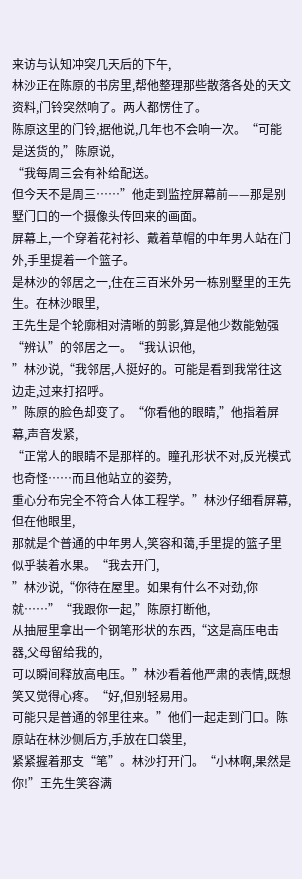来访与认知冲突几天后的下午,
林沙正在陈原的书房里,帮他整理那些散落各处的天文资料,门铃突然响了。两人都愣住了。
陈原这里的门铃,据他说,几年也不会响一次。“可能是送货的,”陈原说,
“我每周三会有补给配送。
但今天不是周三……”他走到监控屏幕前——那是别墅门口的一个摄像头传回来的画面。
屏幕上,一个穿着花衬衫、戴着草帽的中年男人站在门外,手里提着一个篮子。
是林沙的邻居之一,住在三百米外另一栋别墅里的王先生。在林沙眼里,
王先生是个轮廓相对清晰的剪影,算是他少数能勉强“辨认”的邻居之一。“我认识他,
”林沙说,“我邻居,人挺好的。可能是看到我常往这边走,过来打招呼。
”陈原的脸色却变了。“你看他的眼睛,”他指着屏幕,声音发紧,
“正常人的眼睛不是那样的。瞳孔形状不对,反光模式也奇怪……而且他站立的姿势,
重心分布完全不符合人体工程学。”林沙仔细看屏幕,但在他眼里,
那就是个普通的中年男人,笑容和蔼,手里提的篮子里似乎装着水果。“我去开门,
”林沙说,“你待在屋里。如果有什么不对劲,你就……”“我跟你一起,”陈原打断他,
从抽屉里拿出一个钢笔形状的东西,“这是高压电击器,父母留给我的,
可以瞬间释放高电压。”林沙看着他严肃的表情,既想笑又觉得心疼。“好,但别轻易用。
可能只是普通的邻里往来。”他们一起走到门口。陈原站在林沙侧后方,手放在口袋里,
紧紧握着那支“笔”。林沙打开门。“小林啊,果然是你!”王先生笑容满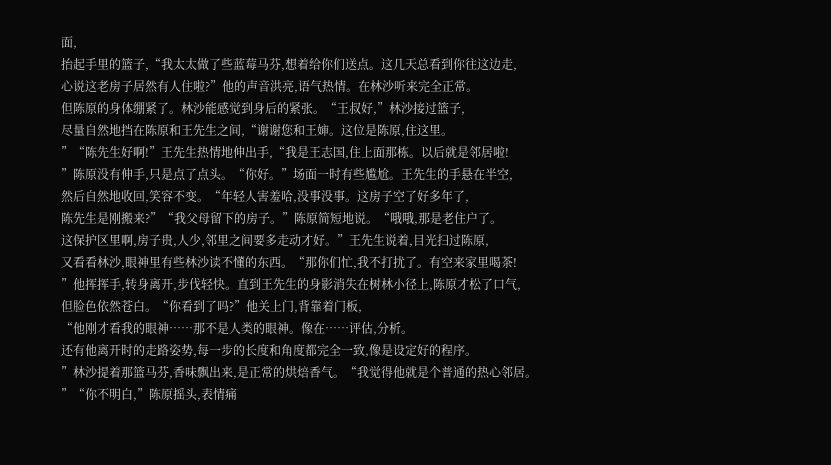面,
抬起手里的篮子,“我太太做了些蓝莓马芬,想着给你们送点。这几天总看到你往这边走,
心说这老房子居然有人住啦?”他的声音洪亮,语气热情。在林沙听来完全正常。
但陈原的身体绷紧了。林沙能感觉到身后的紧张。“王叔好,”林沙接过篮子,
尽量自然地挡在陈原和王先生之间,“谢谢您和王婶。这位是陈原,住这里。
”“陈先生好啊!”王先生热情地伸出手,“我是王志国,住上面那栋。以后就是邻居啦!
”陈原没有伸手,只是点了点头。“你好。”场面一时有些尴尬。王先生的手悬在半空,
然后自然地收回,笑容不变。“年轻人害羞哈,没事没事。这房子空了好多年了,
陈先生是刚搬来?”“我父母留下的房子。”陈原简短地说。“哦哦,那是老住户了。
这保护区里啊,房子贵,人少,邻里之间要多走动才好。”王先生说着,目光扫过陈原,
又看看林沙,眼神里有些林沙读不懂的东西。“那你们忙,我不打扰了。有空来家里喝茶!
”他挥挥手,转身离开,步伐轻快。直到王先生的身影消失在树林小径上,陈原才松了口气,
但脸色依然苍白。“你看到了吗?”他关上门,背靠着门板,
“他刚才看我的眼神……那不是人类的眼神。像在……评估,分析。
还有他离开时的走路姿势,每一步的长度和角度都完全一致,像是设定好的程序。
”林沙提着那篮马芬,香味飘出来,是正常的烘焙香气。“我觉得他就是个普通的热心邻居。
”“你不明白,”陈原摇头,表情痛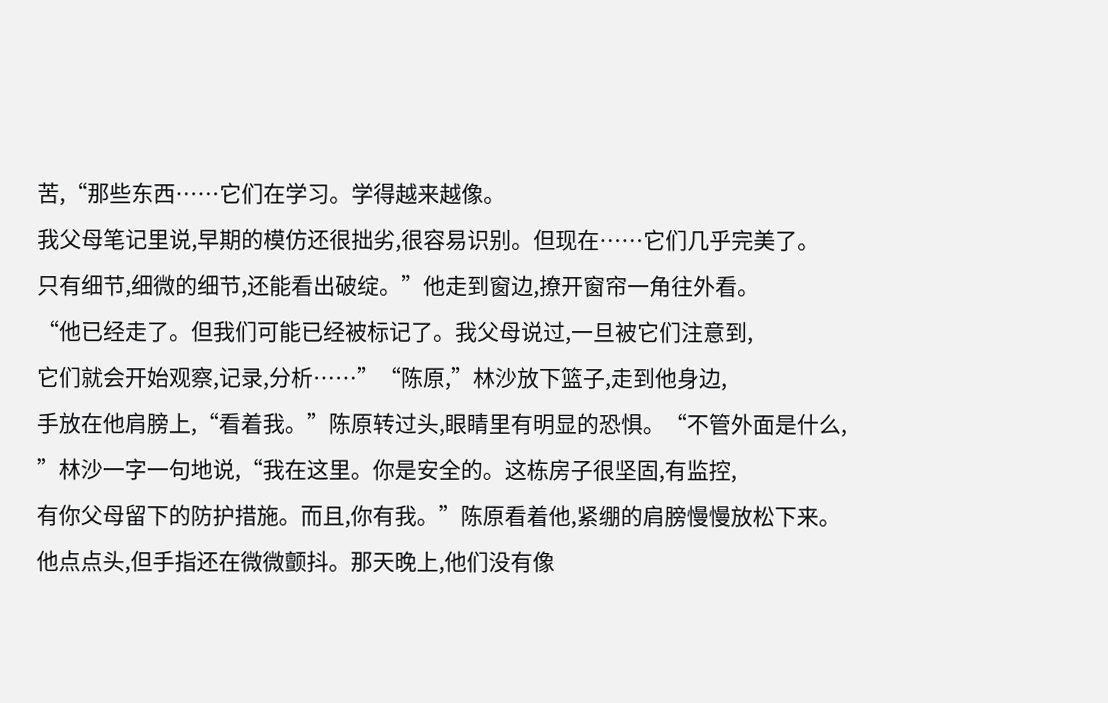苦,“那些东西……它们在学习。学得越来越像。
我父母笔记里说,早期的模仿还很拙劣,很容易识别。但现在……它们几乎完美了。
只有细节,细微的细节,还能看出破绽。”他走到窗边,撩开窗帘一角往外看。
“他已经走了。但我们可能已经被标记了。我父母说过,一旦被它们注意到,
它们就会开始观察,记录,分析……”“陈原,”林沙放下篮子,走到他身边,
手放在他肩膀上,“看着我。”陈原转过头,眼睛里有明显的恐惧。“不管外面是什么,
”林沙一字一句地说,“我在这里。你是安全的。这栋房子很坚固,有监控,
有你父母留下的防护措施。而且,你有我。”陈原看着他,紧绷的肩膀慢慢放松下来。
他点点头,但手指还在微微颤抖。那天晚上,他们没有像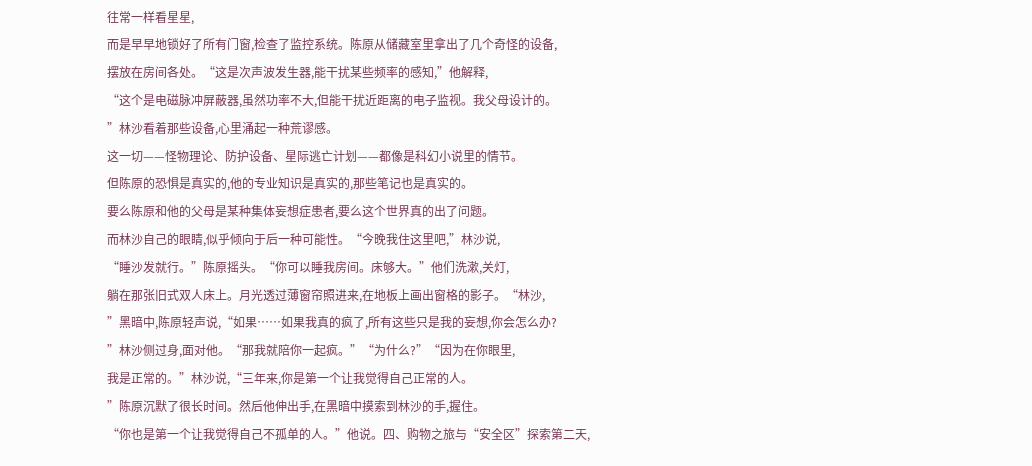往常一样看星星,
而是早早地锁好了所有门窗,检查了监控系统。陈原从储藏室里拿出了几个奇怪的设备,
摆放在房间各处。“这是次声波发生器,能干扰某些频率的感知,”他解释,
“这个是电磁脉冲屏蔽器,虽然功率不大,但能干扰近距离的电子监视。我父母设计的。
”林沙看着那些设备,心里涌起一种荒谬感。
这一切——怪物理论、防护设备、星际逃亡计划——都像是科幻小说里的情节。
但陈原的恐惧是真实的,他的专业知识是真实的,那些笔记也是真实的。
要么陈原和他的父母是某种集体妄想症患者,要么这个世界真的出了问题。
而林沙自己的眼睛,似乎倾向于后一种可能性。“今晚我住这里吧,”林沙说,
“睡沙发就行。”陈原摇头。“你可以睡我房间。床够大。”他们洗漱,关灯,
躺在那张旧式双人床上。月光透过薄窗帘照进来,在地板上画出窗格的影子。“林沙,
”黑暗中,陈原轻声说,“如果……如果我真的疯了,所有这些只是我的妄想,你会怎么办?
”林沙侧过身,面对他。“那我就陪你一起疯。”“为什么?”“因为在你眼里,
我是正常的。”林沙说,“三年来,你是第一个让我觉得自己正常的人。
”陈原沉默了很长时间。然后他伸出手,在黑暗中摸索到林沙的手,握住。
“你也是第一个让我觉得自己不孤单的人。”他说。四、购物之旅与“安全区”探索第二天,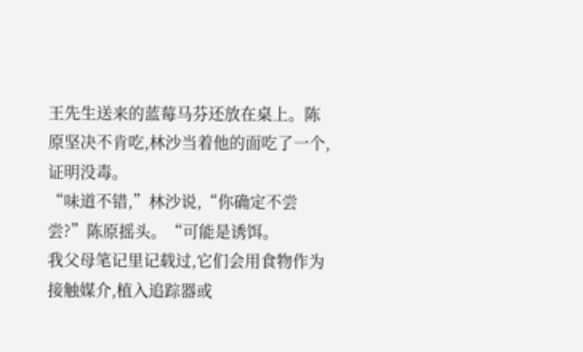王先生送来的蓝莓马芬还放在桌上。陈原坚决不肯吃,林沙当着他的面吃了一个,证明没毒。
“味道不错,”林沙说,“你确定不尝尝?”陈原摇头。“可能是诱饵。
我父母笔记里记载过,它们会用食物作为接触媒介,植入追踪器或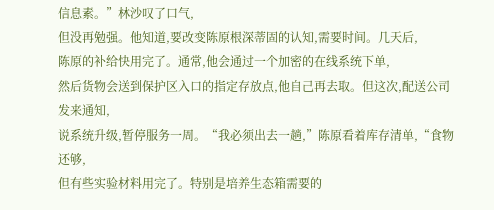信息素。”林沙叹了口气,
但没再勉强。他知道,要改变陈原根深蒂固的认知,需要时间。几天后,
陈原的补给快用完了。通常,他会通过一个加密的在线系统下单,
然后货物会送到保护区入口的指定存放点,他自己再去取。但这次,配送公司发来通知,
说系统升级,暂停服务一周。“我必须出去一趟,”陈原看着库存清单,“食物还够,
但有些实验材料用完了。特别是培养生态箱需要的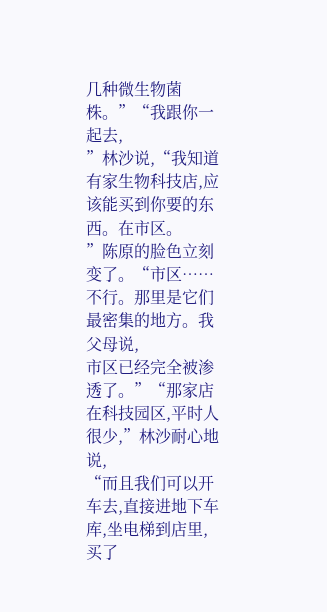几种微生物菌株。”“我跟你一起去,
”林沙说,“我知道有家生物科技店,应该能买到你要的东西。在市区。
”陈原的脸色立刻变了。“市区……不行。那里是它们最密集的地方。我父母说,
市区已经完全被渗透了。”“那家店在科技园区,平时人很少,”林沙耐心地说,
“而且我们可以开车去,直接进地下车库,坐电梯到店里,买了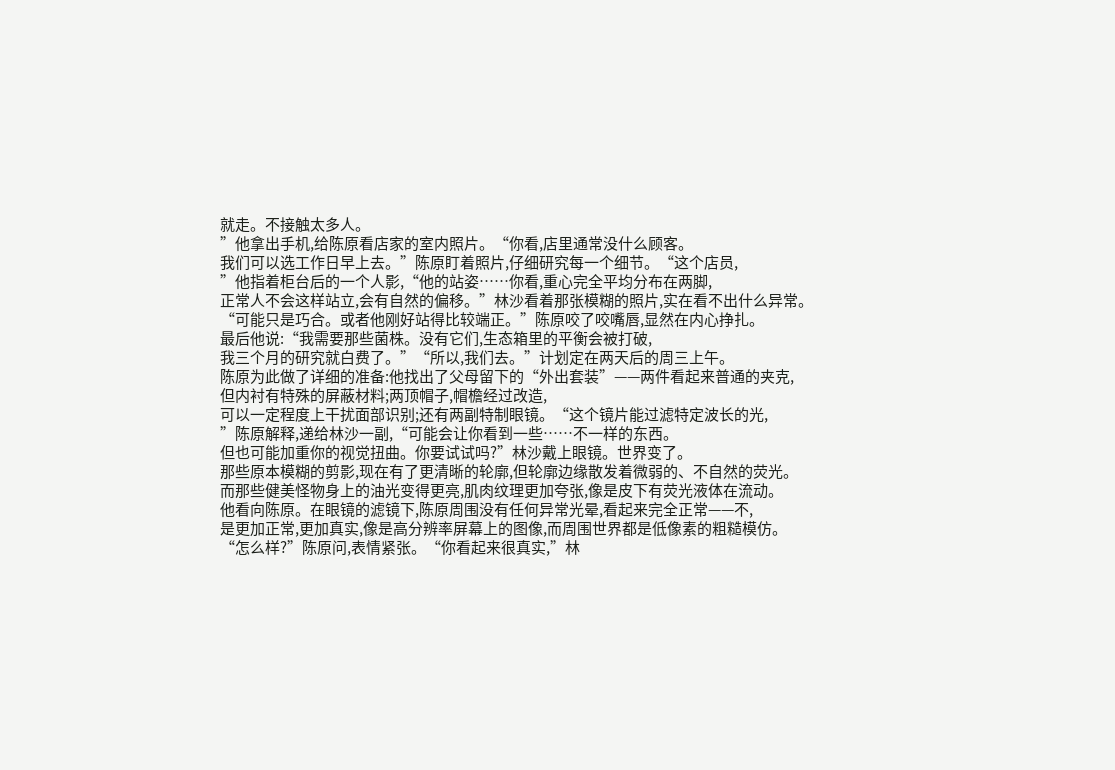就走。不接触太多人。
”他拿出手机,给陈原看店家的室内照片。“你看,店里通常没什么顾客。
我们可以选工作日早上去。”陈原盯着照片,仔细研究每一个细节。“这个店员,
”他指着柜台后的一个人影,“他的站姿……你看,重心完全平均分布在两脚,
正常人不会这样站立,会有自然的偏移。”林沙看着那张模糊的照片,实在看不出什么异常。
“可能只是巧合。或者他刚好站得比较端正。”陈原咬了咬嘴唇,显然在内心挣扎。
最后他说:“我需要那些菌株。没有它们,生态箱里的平衡会被打破,
我三个月的研究就白费了。”“所以,我们去。”计划定在两天后的周三上午。
陈原为此做了详细的准备:他找出了父母留下的“外出套装”——两件看起来普通的夹克,
但内衬有特殊的屏蔽材料;两顶帽子,帽檐经过改造,
可以一定程度上干扰面部识别;还有两副特制眼镜。“这个镜片能过滤特定波长的光,
”陈原解释,递给林沙一副,“可能会让你看到一些……不一样的东西。
但也可能加重你的视觉扭曲。你要试试吗?”林沙戴上眼镜。世界变了。
那些原本模糊的剪影,现在有了更清晰的轮廓,但轮廓边缘散发着微弱的、不自然的荧光。
而那些健美怪物身上的油光变得更亮,肌肉纹理更加夸张,像是皮下有荧光液体在流动。
他看向陈原。在眼镜的滤镜下,陈原周围没有任何异常光晕,看起来完全正常——不,
是更加正常,更加真实,像是高分辨率屏幕上的图像,而周围世界都是低像素的粗糙模仿。
“怎么样?”陈原问,表情紧张。“你看起来很真实,”林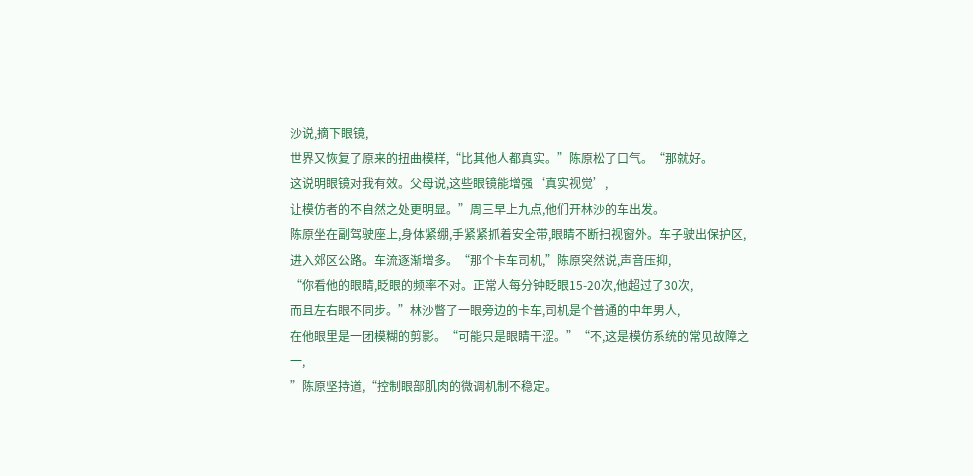沙说,摘下眼镜,
世界又恢复了原来的扭曲模样,“比其他人都真实。”陈原松了口气。“那就好。
这说明眼镜对我有效。父母说,这些眼镜能增强‘真实视觉’,
让模仿者的不自然之处更明显。”周三早上九点,他们开林沙的车出发。
陈原坐在副驾驶座上,身体紧绷,手紧紧抓着安全带,眼睛不断扫视窗外。车子驶出保护区,
进入郊区公路。车流逐渐增多。“那个卡车司机,”陈原突然说,声音压抑,
“你看他的眼睛,眨眼的频率不对。正常人每分钟眨眼15-20次,他超过了30次,
而且左右眼不同步。”林沙瞥了一眼旁边的卡车,司机是个普通的中年男人,
在他眼里是一团模糊的剪影。“可能只是眼睛干涩。”“不,这是模仿系统的常见故障之一,
”陈原坚持道,“控制眼部肌肉的微调机制不稳定。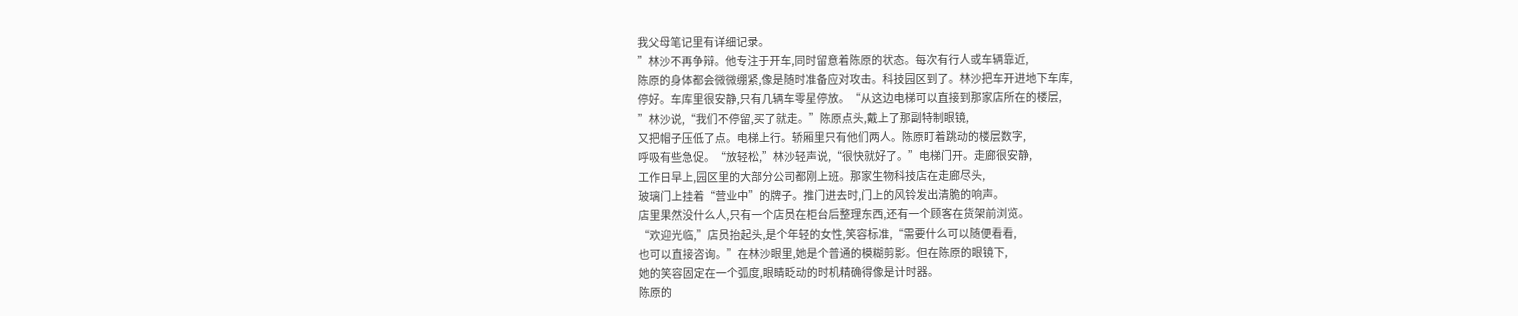我父母笔记里有详细记录。
”林沙不再争辩。他专注于开车,同时留意着陈原的状态。每次有行人或车辆靠近,
陈原的身体都会微微绷紧,像是随时准备应对攻击。科技园区到了。林沙把车开进地下车库,
停好。车库里很安静,只有几辆车零星停放。“从这边电梯可以直接到那家店所在的楼层,
”林沙说,“我们不停留,买了就走。”陈原点头,戴上了那副特制眼镜,
又把帽子压低了点。电梯上行。轿厢里只有他们两人。陈原盯着跳动的楼层数字,
呼吸有些急促。“放轻松,”林沙轻声说,“很快就好了。”电梯门开。走廊很安静,
工作日早上,园区里的大部分公司都刚上班。那家生物科技店在走廊尽头,
玻璃门上挂着“营业中”的牌子。推门进去时,门上的风铃发出清脆的响声。
店里果然没什么人,只有一个店员在柜台后整理东西,还有一个顾客在货架前浏览。
“欢迎光临,”店员抬起头,是个年轻的女性,笑容标准,“需要什么可以随便看看,
也可以直接咨询。”在林沙眼里,她是个普通的模糊剪影。但在陈原的眼镜下,
她的笑容固定在一个弧度,眼睛眨动的时机精确得像是计时器。
陈原的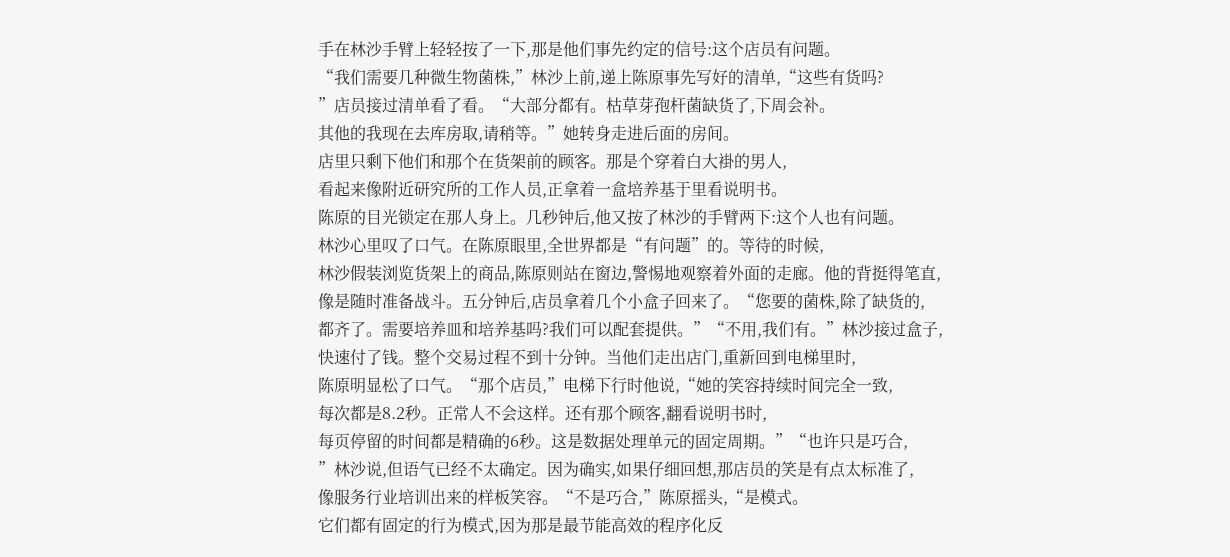手在林沙手臂上轻轻按了一下,那是他们事先约定的信号:这个店员有问题。
“我们需要几种微生物菌株,”林沙上前,递上陈原事先写好的清单,“这些有货吗?
”店员接过清单看了看。“大部分都有。枯草芽孢杆菌缺货了,下周会补。
其他的我现在去库房取,请稍等。”她转身走进后面的房间。
店里只剩下他们和那个在货架前的顾客。那是个穿着白大褂的男人,
看起来像附近研究所的工作人员,正拿着一盒培养基于里看说明书。
陈原的目光锁定在那人身上。几秒钟后,他又按了林沙的手臂两下:这个人也有问题。
林沙心里叹了口气。在陈原眼里,全世界都是“有问题”的。等待的时候,
林沙假装浏览货架上的商品,陈原则站在窗边,警惕地观察着外面的走廊。他的背挺得笔直,
像是随时准备战斗。五分钟后,店员拿着几个小盒子回来了。“您要的菌株,除了缺货的,
都齐了。需要培养皿和培养基吗?我们可以配套提供。”“不用,我们有。”林沙接过盒子,
快速付了钱。整个交易过程不到十分钟。当他们走出店门,重新回到电梯里时,
陈原明显松了口气。“那个店员,”电梯下行时他说,“她的笑容持续时间完全一致,
每次都是8.2秒。正常人不会这样。还有那个顾客,翻看说明书时,
每页停留的时间都是精确的6秒。这是数据处理单元的固定周期。”“也许只是巧合,
”林沙说,但语气已经不太确定。因为确实,如果仔细回想,那店员的笑是有点太标准了,
像服务行业培训出来的样板笑容。“不是巧合,”陈原摇头,“是模式。
它们都有固定的行为模式,因为那是最节能高效的程序化反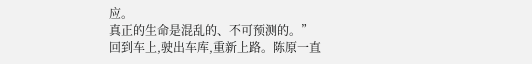应。
真正的生命是混乱的、不可预测的。”回到车上,驶出车库,重新上路。陈原一直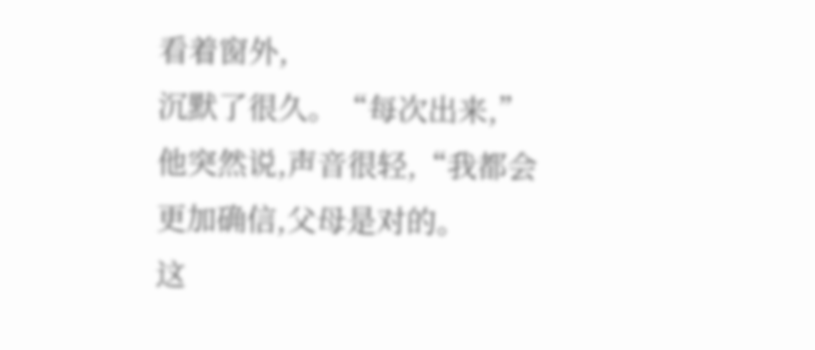看着窗外,
沉默了很久。“每次出来,”他突然说,声音很轻,“我都会更加确信,父母是对的。
这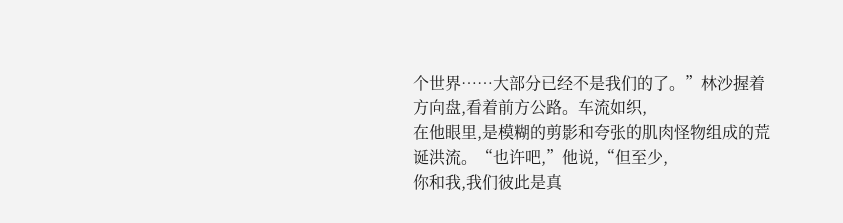个世界……大部分已经不是我们的了。”林沙握着方向盘,看着前方公路。车流如织,
在他眼里,是模糊的剪影和夸张的肌肉怪物组成的荒诞洪流。“也许吧,”他说,“但至少,
你和我,我们彼此是真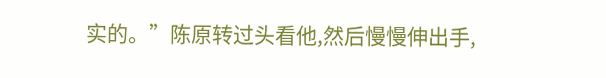实的。”陈原转过头看他,然后慢慢伸出手,